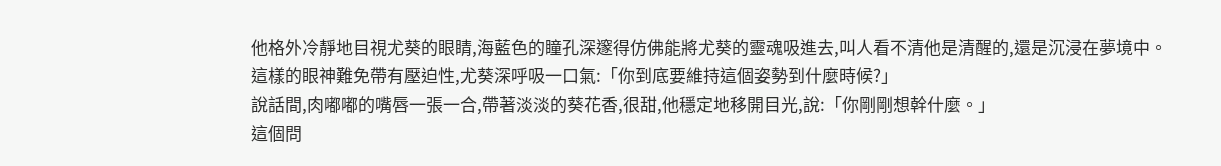他格外冷靜地目視尤葵的眼睛,海藍色的瞳孔深邃得仿佛能將尤葵的靈魂吸進去,叫人看不清他是清醒的,還是沉浸在夢境中。
這樣的眼神難免帶有壓迫性,尤葵深呼吸一口氣:「你到底要維持這個姿勢到什麼時候?」
說話間,肉嘟嘟的嘴唇一張一合,帶著淡淡的葵花香,很甜,他穩定地移開目光,說:「你剛剛想幹什麼。」
這個問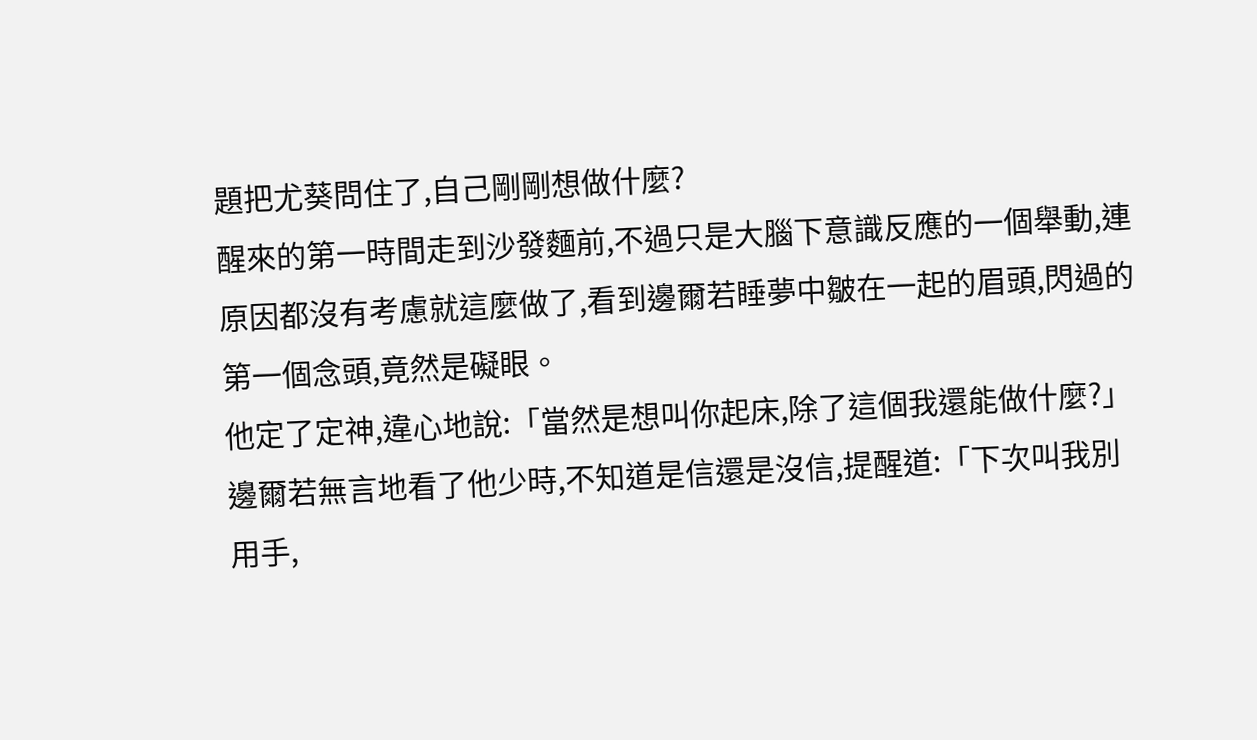題把尤葵問住了,自己剛剛想做什麼?
醒來的第一時間走到沙發麵前,不過只是大腦下意識反應的一個舉動,連原因都沒有考慮就這麼做了,看到邊爾若睡夢中皺在一起的眉頭,閃過的第一個念頭,竟然是礙眼。
他定了定神,違心地說:「當然是想叫你起床,除了這個我還能做什麼?」
邊爾若無言地看了他少時,不知道是信還是沒信,提醒道:「下次叫我別用手,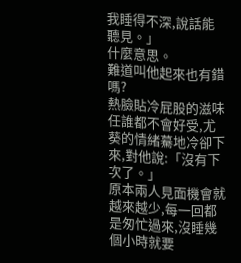我睡得不深,說話能聽見。」
什麼意思。
難道叫他起來也有錯嗎?
熱臉貼冷屁股的滋味任誰都不會好受,尤葵的情緒驀地冷卻下來,對他說:「沒有下次了。」
原本兩人見面機會就越來越少,每一回都是匆忙過來,沒睡幾個小時就要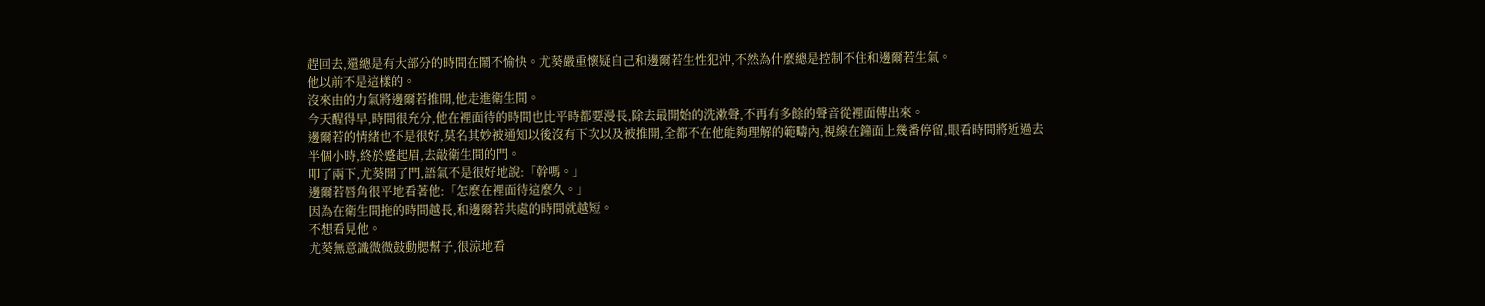趕回去,還總是有大部分的時間在鬧不愉快。尤葵嚴重懷疑自己和邊爾若生性犯沖,不然為什麼總是控制不住和邊爾若生氣。
他以前不是這樣的。
沒來由的力氣將邊爾若推開,他走進衛生間。
今天醒得早,時間很充分,他在裡面待的時間也比平時都要漫長,除去最開始的洗漱聲,不再有多餘的聲音從裡面傳出來。
邊爾若的情緒也不是很好,莫名其妙被通知以後沒有下次以及被推開,全都不在他能夠理解的範疇內,視線在鐘面上幾番停留,眼看時間將近過去半個小時,終於蹙起眉,去敲衛生間的門。
叩了兩下,尤葵開了門,語氣不是很好地說:「幹嗎。」
邊爾若唇角很平地看著他:「怎麼在裡面待這麼久。」
因為在衛生間拖的時間越長,和邊爾若共處的時間就越短。
不想看見他。
尤葵無意識微微鼓動腮幫子,很涼地看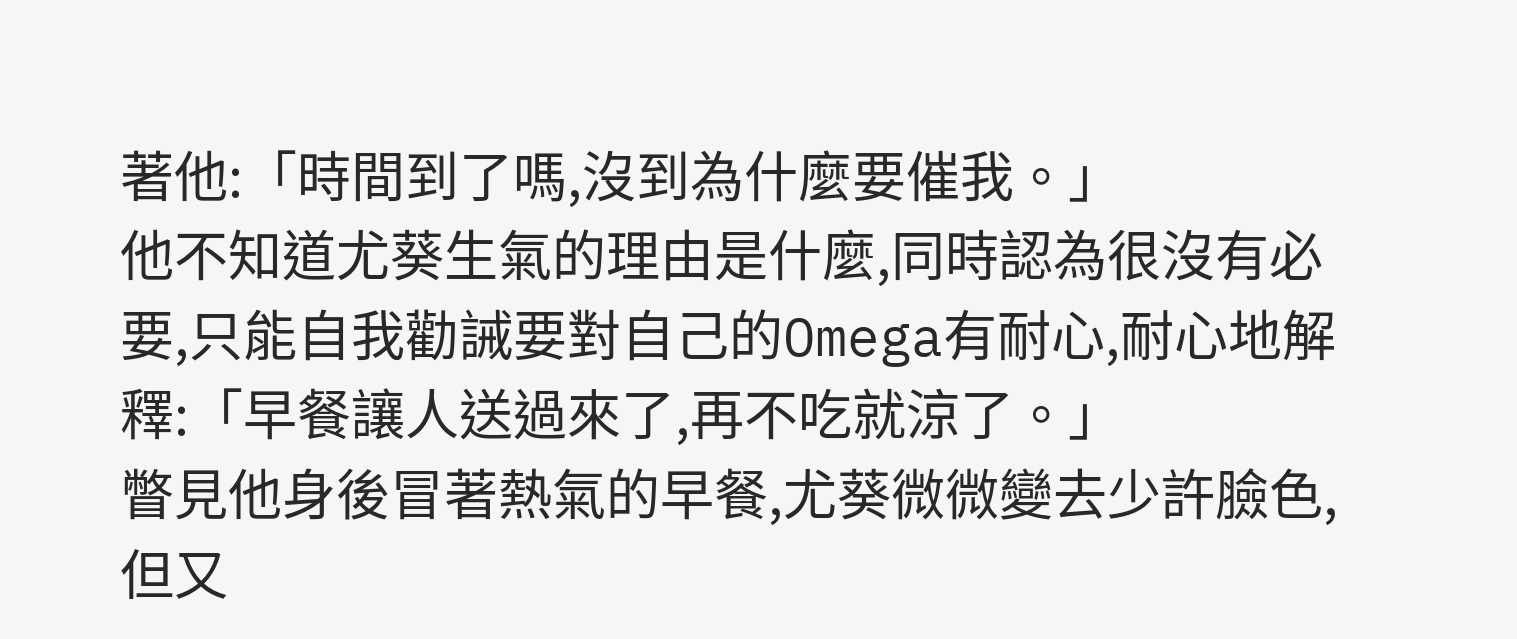著他:「時間到了嗎,沒到為什麼要催我。」
他不知道尤葵生氣的理由是什麼,同時認為很沒有必要,只能自我勸誡要對自己的Omega有耐心,耐心地解釋:「早餐讓人送過來了,再不吃就涼了。」
瞥見他身後冒著熱氣的早餐,尤葵微微變去少許臉色,但又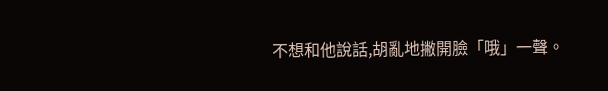不想和他說話,胡亂地撇開臉「哦」一聲。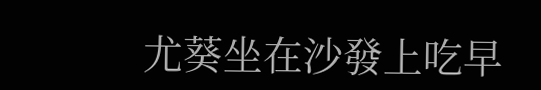尤葵坐在沙發上吃早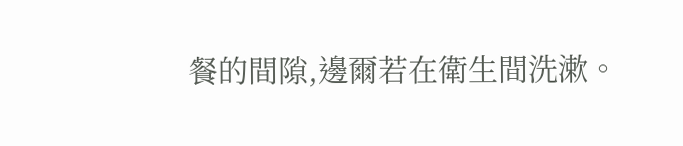餐的間隙,邊爾若在衛生間洗漱。